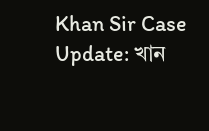Khan Sir Case Update: খান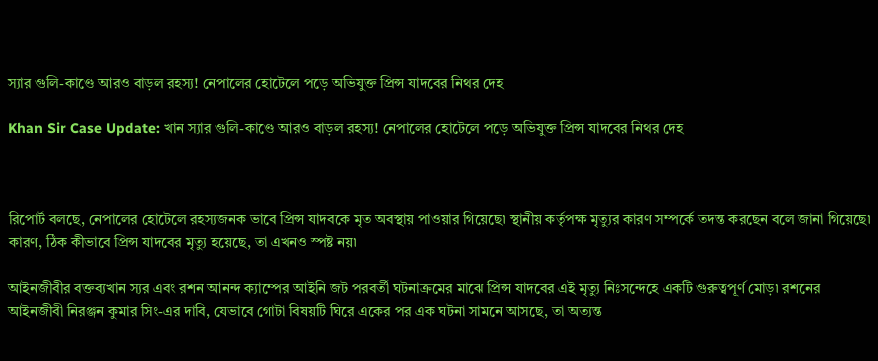স্যার গুলি-কাণ্ডে আরও বাড়ল রহস্য! নেপালের হোটেলে পড়ে অভিযুক্ত প্রিন্স যাদবের নিথর দেহ

Khan Sir Case Update: খান স্যার গুলি-কাণ্ডে আরও বাড়ল রহস্য! নেপালের হোটেলে পড়ে অভিযুক্ত প্রিন্স যাদবের নিথর দেহ



রিপোর্ট বলছে, নেপালের হোটেলে রহস্যজনক ভাবে প্রিন্স যাদবকে মৃত অবস্থায় পাওয়ার গিয়েছে৷ স্থানীয় কর্তৃপক্ষ মৃত্যুর কারণ সম্পর্কে তদন্ত করছেন বলে জানা গিয়েছে৷ কারণ, ঠিক কীভাবে প্রিন্স যাদবের মৃত্যু হয়েছে, তা এখনও স্পষ্ট নয়৷

আইনজীবীর বক্তব্যখান স্যর এবং রশন আনন্দ ক্যাম্পের আইনি জট পরবর্তী ঘটনাক্রমের মাঝে প্রিন্স যাদবের এই মৃত্যু নিঃসন্দেহে একটি গুরুত্বপূর্ণ মোড়৷ রশনের আইনজীবী নিরঞ্জন কুমার সিং-এর দাবি, যেভাবে গোটা বিষয়টি ঘিরে একের পর এক ঘটনা সামনে আসছে, তা অত্যন্ত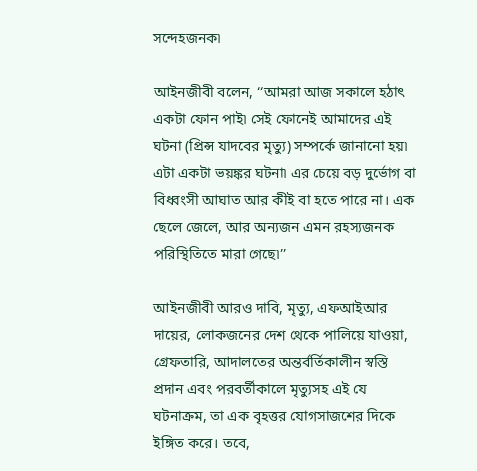সন্দেহজনক৷

আইনজীবী বলেন, ‘‘আমরা আজ সকালে হঠাৎ একটা ফোন পাই৷ সেই ফোনেই আমাদের এই ঘটনা (প্রিন্স যাদবের মৃত্যু) সম্পর্কে জানানো হয়৷ এটা একটা ভয়ঙ্কর ঘটনা৷ এর চেয়ে বড় দুর্ভোগ বা বিধ্বংসী আঘাত আর কীই বা হতে পারে না। এক ছেলে জেলে, আর অন্যজন এমন রহস্যজনক পরিস্থিতিতে মারা গেছে৷’’

আইনজীবী আরও দাবি, মৃত্যু, এফআইআর দায়ের, লোকজনের দেশ থেকে পালিয়ে যাওয়া, গ্রেফতারি, আদালতের অন্তর্বর্তিকালীন স্বস্তি প্রদান এবং পরবর্তীকালে মৃত্যুসহ এই যে ঘটনাক্রম, তা এক বৃহত্তর যোগসাজশের দিকে ইঙ্গিত করে। তবে,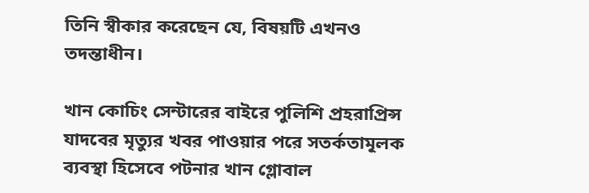তিনি স্বীকার করেছেন যে, বিষয়টি এখনও তদন্তাধীন।

খান কোচিং সেন্টারের বাইরে পুলিশি প্রহরাপ্রিন্স যাদবের মৃত্যুর খবর পাওয়ার পরে সতর্কতামূলক ব্যবস্থা হিসেবে পটনার খান গ্লোবাল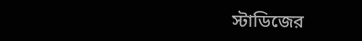স্টাডিজের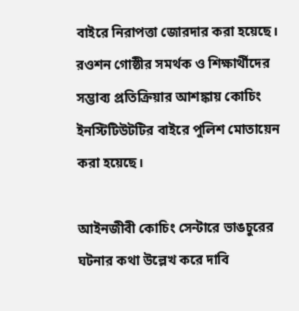বাইরে নিরাপত্তা জোরদার করা হয়েছে। রওশন গোষ্ঠীর সমর্থক ও শিক্ষার্থীদের সম্ভাব্য প্রতিক্রিয়ার আশঙ্কায় কোচিং ইনস্টিটিউটটির বাইরে পুলিশ মোতায়েন করা হয়েছে।

আইনজীবী কোচিং সেন্টারে ভাঙচুরের ঘটনার কথা উল্লেখ করে দাবি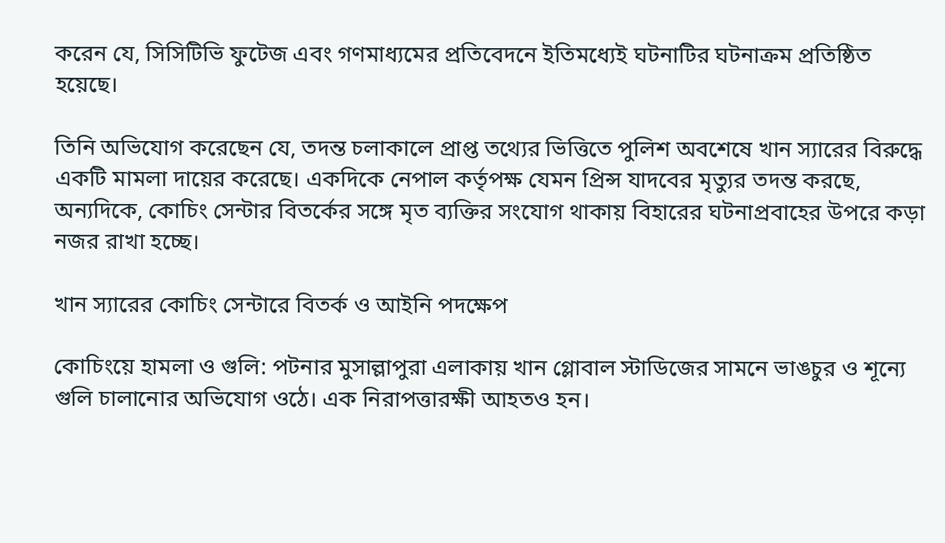করেন যে, সিসিটিভি ফুটেজ এবং গণমাধ্যমের প্রতিবেদনে ইতিমধ্যেই ঘটনাটির ঘটনাক্রম প্রতিষ্ঠিত হয়েছে।

তিনি অভিযোগ করেছেন যে, তদন্ত চলাকালে প্রাপ্ত তথ্যের ভিত্তিতে পুলিশ অবশেষে খান স্যারের বিরুদ্ধে একটি মামলা দায়ের করেছে। একদিকে নেপাল কর্তৃপক্ষ যেমন প্রিন্স যাদবের মৃত্যুর তদন্ত করছে, অন্যদিকে, কোচিং সেন্টার বিতর্কের সঙ্গে মৃত ব্যক্তির সংযোগ থাকায় বিহারের ঘটনাপ্রবাহের উপরে কড়া নজর রাখা হচ্ছে।

খান স্যারের কোচিং সেন্টারে বিতর্ক ও আইনি পদক্ষেপ

কোচিংয়ে হামলা ও গুলি: পটনার মুসাল্লাপুরা এলাকায় খান গ্লোবাল স্টাডিজের সামনে ভাঙচুর ও শূন্যে গুলি চালানোর অভিযোগ ওঠে। এক নিরাপত্তারক্ষী আহতও হন।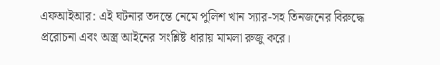এফআইআর: এই ঘটনার তদন্তে নেমে পুলিশ খান স্যার-সহ তিনজনের বিরুদ্ধে প্ররোচনা এবং অস্ত্র আইনের সংশ্লিষ্ট ধারায় মামলা রুজু করে।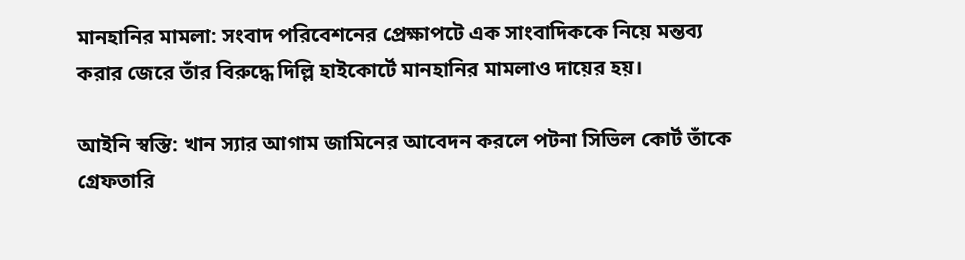মানহানির মামলা: সংবাদ পরিবেশনের প্রেক্ষাপটে এক সাংবাদিককে নিয়ে মন্তব্য করার জেরে তাঁর বিরুদ্ধে দিল্লি হাইকোর্টে মানহানির মামলাও দায়ের হয়।

আইনি স্বস্তি: খান স্যার আগাম জামিনের আবেদন করলে পটনা সিভিল কোর্ট তাঁকে গ্রেফতারি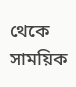থেকে সাময়িক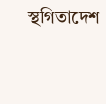স্থগিতাদেশ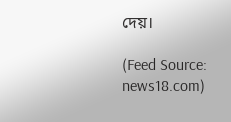দেয়।

(Feed Source: news18.com)